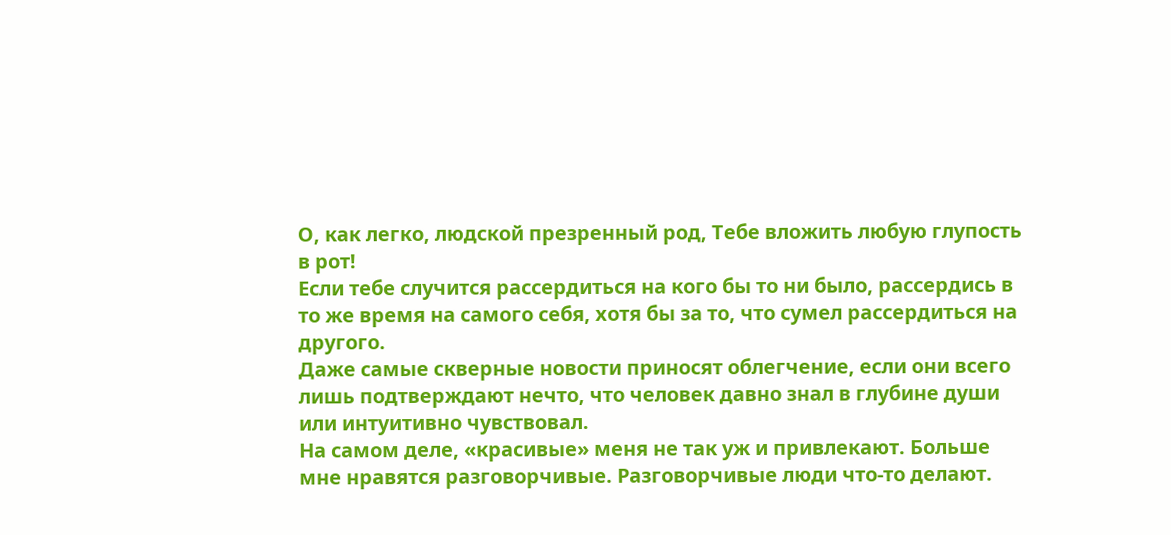О, как легко, людской презренный род, Тебе вложить любую глупость в рот!
Если тебе случится рассердиться на кого бы то ни было, рассердись в то же время на самого себя, хотя бы за то, что сумел рассердиться на другого.
Даже самые скверные новости приносят облегчение, если они всего лишь подтверждают нечто, что человек давно знал в глубине души или интуитивно чувствовал.
На самом деле, «красивые» меня не так уж и привлекают. Больше мне нравятся разговорчивые. Разговорчивые люди что-то делают.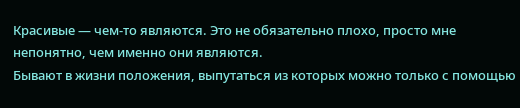Красивые — чем-то являются. Это не обязательно плохо, просто мне непонятно, чем именно они являются.
Бывают в жизни положения, выпутаться из которых можно только с помощью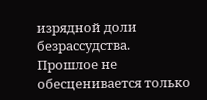изрядной доли безрассудства.
Прошлое не обесценивается только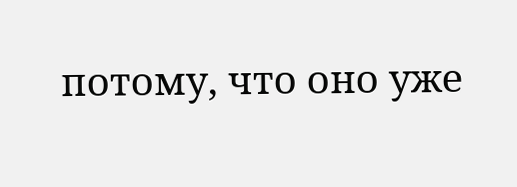потому, что оно уже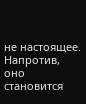не настоящее. Напротив, оно становится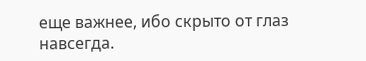еще важнее, ибо скрыто от глаз навсегда.